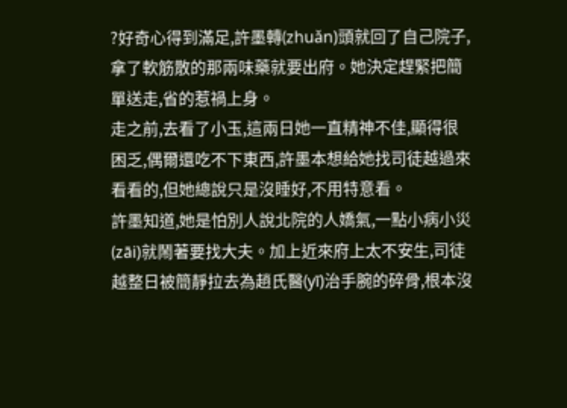?好奇心得到滿足,許墨轉(zhuǎn)頭就回了自己院子,拿了軟筋散的那兩味藥就要出府。她決定趕緊把簡單送走,省的惹禍上身。
走之前,去看了小玉,這兩日她一直精神不佳,顯得很困乏,偶爾還吃不下東西,許墨本想給她找司徒越過來看看的,但她總說只是沒睡好,不用特意看。
許墨知道,她是怕別人說北院的人嬌氣,一點小病小災(zāi)就鬧著要找大夫。加上近來府上太不安生,司徒越整日被簡靜拉去為趙氏醫(yī)治手腕的碎骨,根本沒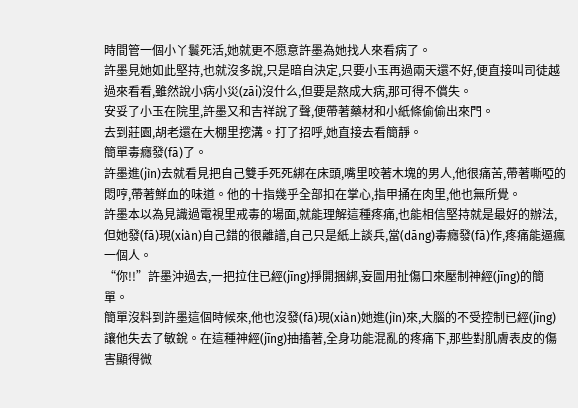時間管一個小丫鬟死活,她就更不愿意許墨為她找人來看病了。
許墨見她如此堅持,也就沒多說,只是暗自決定,只要小玉再過兩天還不好,便直接叫司徒越過來看看,雖然說小病小災(zāi)沒什么,但要是熬成大病,那可得不償失。
安妥了小玉在院里,許墨又和吉祥說了聲,便帶著藥材和小紙條偷偷出來門。
去到莊園,胡老還在大棚里挖溝。打了招呼,她直接去看簡靜。
簡單毒癮發(fā)了。
許墨進(jìn)去就看見把自己雙手死死綁在床頭,嘴里咬著木塊的男人,他很痛苦,帶著嘶啞的悶哼,帶著鮮血的味道。他的十指幾乎全部扣在掌心,指甲捅在肉里,他也無所覺。
許墨本以為見識過電視里戒毒的場面,就能理解這種疼痛,也能相信堅持就是最好的辦法,但她發(fā)現(xiàn)自己錯的很離譜,自己只是紙上談兵,當(dāng)毒癮發(fā)作,疼痛能逼瘋一個人。
“你!!”許墨沖過去,一把拉住已經(jīng)掙開捆綁,妄圖用扯傷口來壓制神經(jīng)的簡單。
簡單沒料到許墨這個時候來,他也沒發(fā)現(xiàn)她進(jìn)來,大腦的不受控制已經(jīng)讓他失去了敏銳。在這種神經(jīng)抽搐著,全身功能混亂的疼痛下,那些對肌膚表皮的傷害顯得微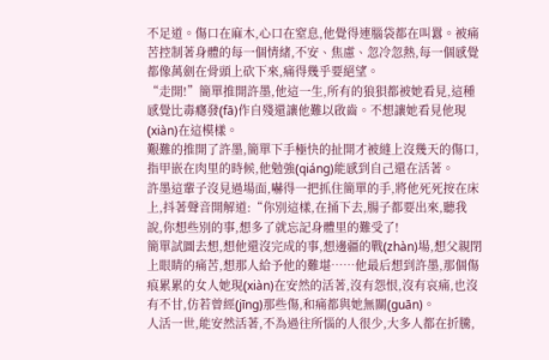不足道。傷口在麻木,心口在窒息,他覺得連腦袋都在叫囂。被痛苦控制著身體的每一個情緒,不安、焦慮、忽冷忽熱,每一個感覺都像萬劍在骨頭上砍下來,痛得幾乎要絕望。
“走開!”簡單推開許墨,他這一生,所有的狼狽都被她看見,這種感覺比毒癮發(fā)作自殘還讓他難以啟齒。不想讓她看見他現(xiàn)在這模樣。
艱難的推開了許墨,簡單下手極快的扯開才被縫上沒幾天的傷口,指甲嵌在肉里的時候,他勉強(qiáng)能感到自己還在活著。
許墨這輩子沒見過場面,嚇得一把抓住簡單的手,將他死死按在床上,抖著聲音開解道:“你別這樣,在捅下去,腸子都要出來,聽我說,你想些別的事,想多了就忘記身體里的難受了!
簡單試圖去想,想他還沒完成的事,想邊疆的戰(zhàn)場,想父親閉上眼睛的痛苦,想那人給予他的難堪……他最后想到許墨,那個傷痕累累的女人她現(xiàn)在安然的活著,沒有怨恨,沒有哀痛,也沒有不甘,仿若曾經(jīng)那些傷,和痛都與她無關(guān)。
人活一世,能安然活著,不為過往所惱的人很少,大多人都在折騰,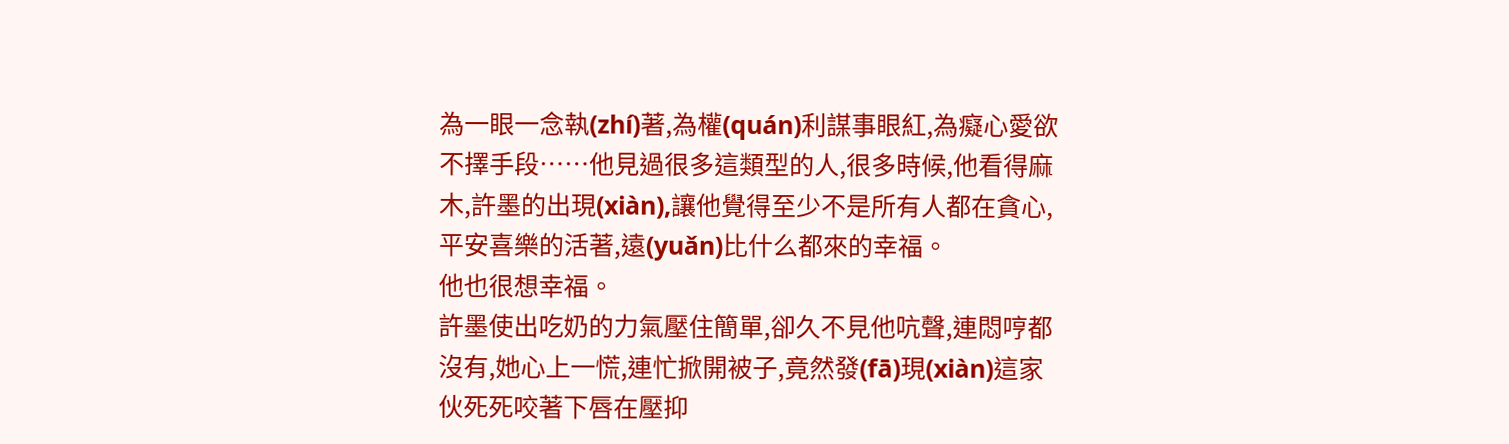為一眼一念執(zhí)著,為權(quán)利謀事眼紅,為癡心愛欲不擇手段……他見過很多這類型的人,很多時候,他看得麻木,許墨的出現(xiàn),讓他覺得至少不是所有人都在貪心,平安喜樂的活著,遠(yuǎn)比什么都來的幸福。
他也很想幸福。
許墨使出吃奶的力氣壓住簡單,卻久不見他吭聲,連悶哼都沒有,她心上一慌,連忙掀開被子,竟然發(fā)現(xiàn)這家伙死死咬著下唇在壓抑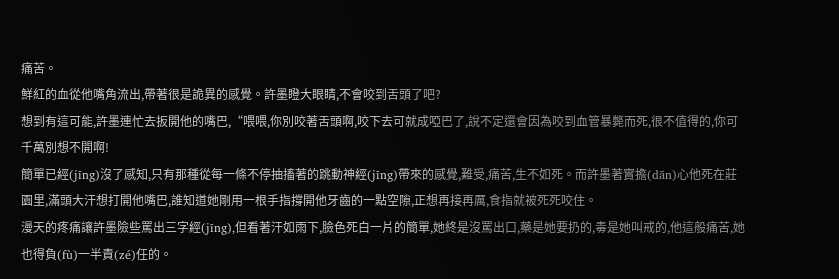痛苦。
鮮紅的血從他嘴角流出,帶著很是詭異的感覺。許墨瞪大眼睛,不會咬到舌頭了吧?
想到有這可能,許墨連忙去扳開他的嘴巴,“喂喂,你別咬著舌頭啊,咬下去可就成啞巴了,說不定還會因為咬到血管暴斃而死,很不值得的,你可千萬別想不開啊!
簡單已經(jīng)沒了感知,只有那種從每一條不停抽搐著的跳動神經(jīng)帶來的感覺,難受,痛苦,生不如死。而許墨著實擔(dān)心他死在莊園里,滿頭大汗想打開他嘴巴,誰知道她剛用一根手指撐開他牙齒的一點空隙,正想再接再厲,食指就被死死咬住。
漫天的疼痛讓許墨險些罵出三字經(jīng),但看著汗如雨下,臉色死白一片的簡單,她終是沒罵出口,藥是她要扔的,毒是她叫戒的,他這般痛苦,她也得負(fù)一半責(zé)任的。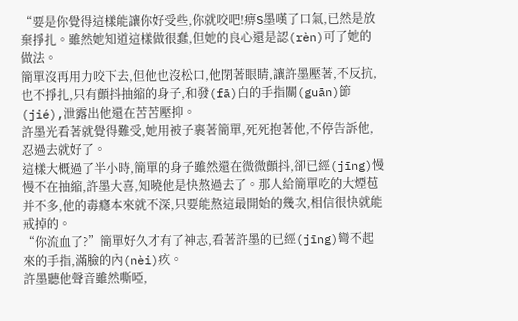“要是你覺得這樣能讓你好受些,你就咬吧!痹S墨嘆了口氣,已然是放棄掙扎。雖然她知道這樣做很蠢,但她的良心還是認(rèn)可了她的做法。
簡單沒再用力咬下去,但他也沒松口,他閉著眼睛,讓許墨壓著,不反抗,也不掙扎,只有顫抖抽縮的身子,和發(fā)白的手指關(guān)節(jié),泄露出他還在苦苦壓抑。
許墨光看著就覺得難受,她用被子裹著簡單,死死抱著他,不停告訴他,忍過去就好了。
這樣大概過了半小時,簡單的身子雖然還在微微顫抖,卻已經(jīng)慢慢不在抽縮,許墨大喜,知曉他是快熬過去了。那人給簡單吃的大煙苞并不多,他的毒癮本來就不深,只要能熬這最開始的幾次,相信很快就能戒掉的。
“你流血了?”簡單好久才有了神志,看著許墨的已經(jīng)彎不起來的手指,滿臉的內(nèi)疚。
許墨聽他聲音雖然嘶啞,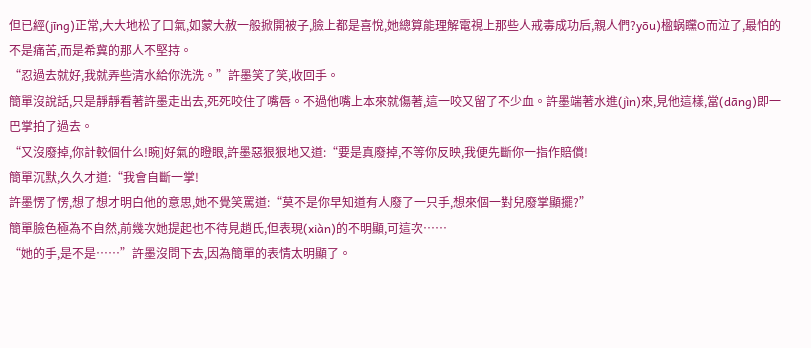但已經(jīng)正常,大大地松了口氣,如蒙大赦一般掀開被子,臉上都是喜悅,她總算能理解電視上那些人戒毒成功后,親人們?yōu)楹蜗矘O而泣了,最怕的不是痛苦,而是希冀的那人不堅持。
“忍過去就好,我就弄些清水給你洗洗。”許墨笑了笑,收回手。
簡單沒說話,只是靜靜看著許墨走出去,死死咬住了嘴唇。不過他嘴上本來就傷著,這一咬又留了不少血。許墨端著水進(jìn)來,見他這樣,當(dāng)即一巴掌拍了過去。
“又沒廢掉,你計較個什么!睕]好氣的瞪眼,許墨惡狠狠地又道:“要是真廢掉,不等你反映,我便先斷你一指作賠償!
簡單沉默,久久才道:“我會自斷一掌!
許墨愣了愣,想了想才明白他的意思,她不覺笑罵道:“莫不是你早知道有人廢了一只手,想來個一對兒廢掌顯擺?”
簡單臉色極為不自然,前幾次她提起也不待見趙氏,但表現(xiàn)的不明顯,可這次……
“她的手,是不是……”許墨沒問下去,因為簡單的表情太明顯了。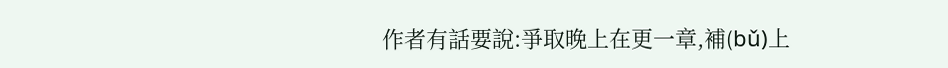作者有話要說:爭取晚上在更一章,補(bǔ)上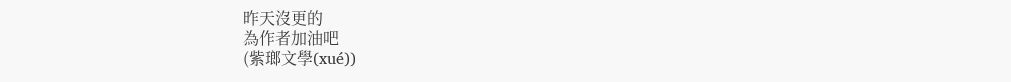昨天沒更的
為作者加油吧
(紫瑯文學(xué))